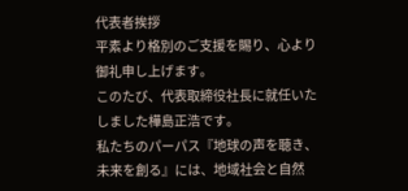代表者挨拶
平素より格別のご支援を賜り、心より御礼申し上げます。
このたび、代表取締役社長に就任いたしました樺島正浩です。
私たちのパーパス『地球の声を聴き、未来を創る』には、地域社会と自然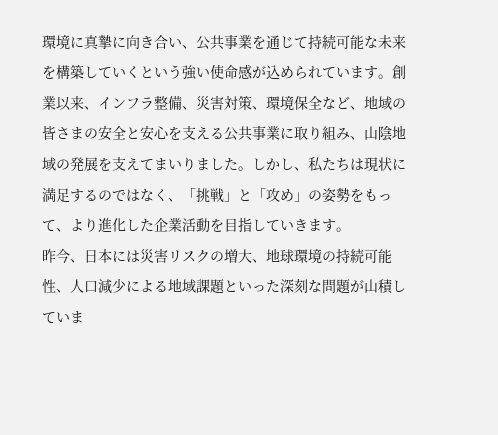環境に真摯に向き合い、公共事業を通じて持続可能な未来を構築していくという強い使命感が込められています。創業以来、インフラ整備、災害対策、環境保全など、地域の皆さまの安全と安心を支える公共事業に取り組み、山陰地域の発展を支えてまいりました。しかし、私たちは現状に満足するのではなく、「挑戦」と「攻め」の姿勢をもって、より進化した企業活動を目指していきます。
昨今、日本には災害リスクの増大、地球環境の持続可能性、人口減少による地域課題といった深刻な問題が山積していま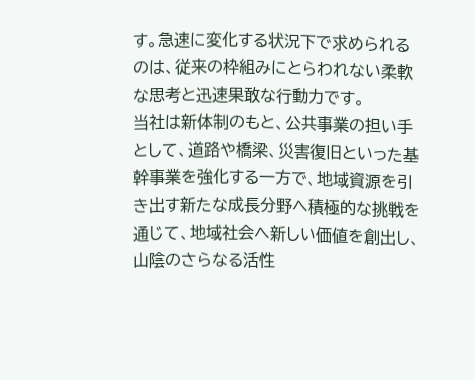す。急速に変化する状況下で求められるのは、従来の枠組みにとらわれない柔軟な思考と迅速果敢な行動力です。
当社は新体制のもと、公共事業の担い手として、道路や橋梁、災害復旧といった基幹事業を強化する一方で、地域資源を引き出す新たな成長分野へ積極的な挑戦を通じて、地域社会へ新しい価値を創出し、山陰のさらなる活性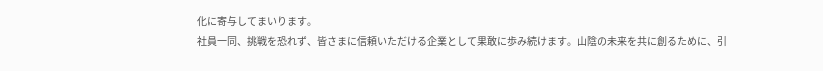化に寄与してまいります。
社員一同、挑戦を恐れず、皆さまに信頼いただける企業として果敢に歩み続けます。山陰の未来を共に創るために、引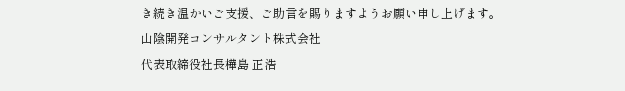き続き温かいご支援、ご助言を賜りますようお願い申し上げます。
山陰開発コンサルタント株式会社
代表取締役社長樺島 正浩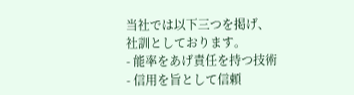当社では以下三つを掲げ、
社訓としております。
- 能率をあげ責任を持つ技術
- 信用を旨として信頼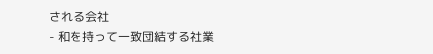される会社
- 和を持って一致団結する社業